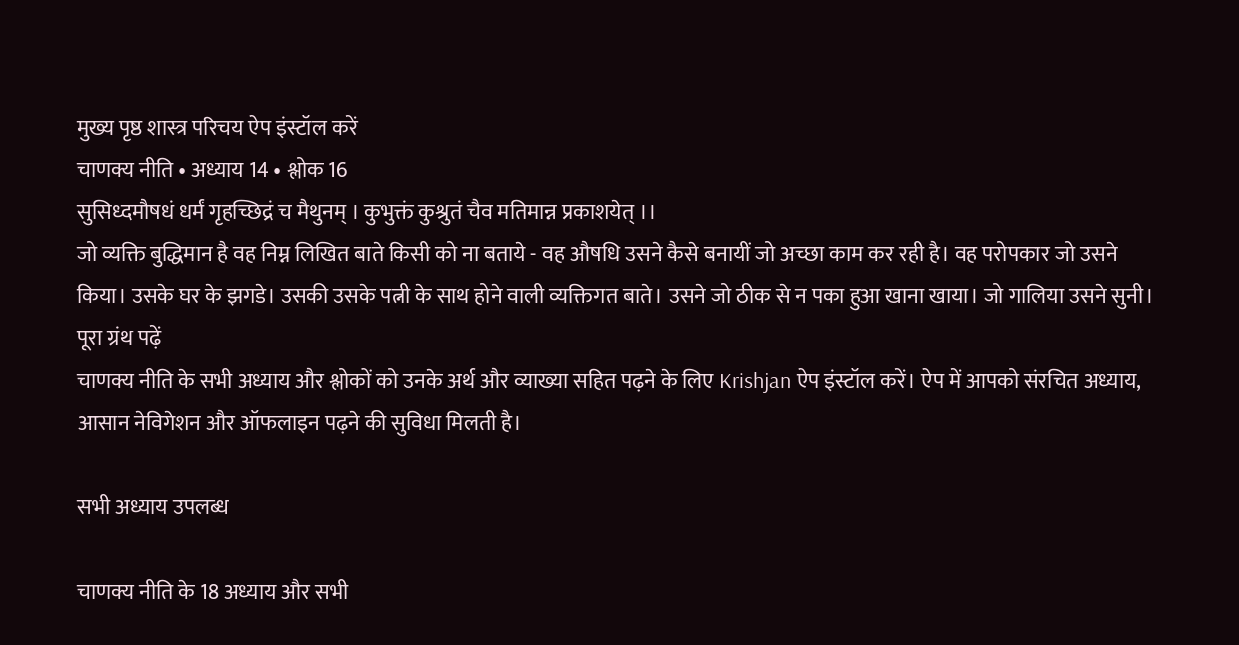मुख्य पृष्ठ शास्त्र परिचय ऐप इंस्टॉल करें
चाणक्य नीति • अध्याय 14 • श्लोक 16
सुसिध्दमौषधं धर्मं गृहच्छिद्रं च मैथुनम् । कुभुक्तं कुश्रुतं चैव मतिमान्न प्रकाशयेत् ।।
जो व्यक्ति बुद्धिमान है वह निम्न लिखित बाते किसी को ना बताये - वह औषधि उसने कैसे बनायीं जो अच्छा काम कर रही है। वह परोपकार जो उसने किया। उसके घर के झगडे। उसकी उसके पत्नी के साथ होने वाली व्यक्तिगत बाते। उसने जो ठीक से न पका हुआ खाना खाया। जो गालिया उसने सुनी।
पूरा ग्रंथ पढ़ें
चाणक्य नीति के सभी अध्याय और श्लोकों को उनके अर्थ और व्याख्या सहित पढ़ने के लिए Krishjan ऐप इंस्टॉल करें। ऐप में आपको संरचित अध्याय, आसान नेविगेशन और ऑफलाइन पढ़ने की सुविधा मिलती है।

सभी अध्याय उपलब्ध

चाणक्य नीति के 18 अध्याय और सभी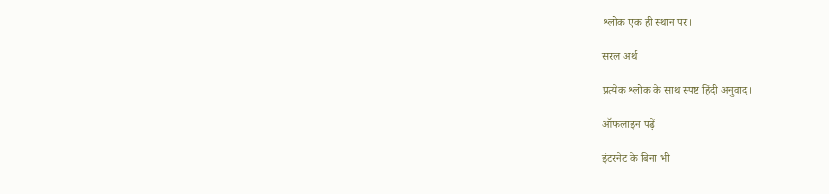श्लोक एक ही स्थान पर।

सरल अर्थ

प्रत्येक श्लोक के साथ स्पष्ट हिंदी अनुवाद।

ऑफलाइन पढ़ें

इंटरनेट के बिना भी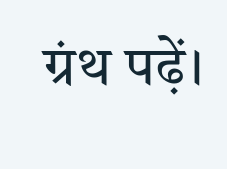ग्रंथ पढ़ें।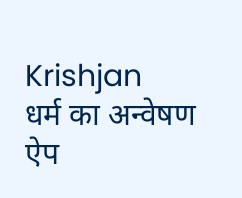Krishjan
धर्म का अन्वेषण
ऐप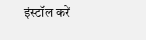इंस्टॉल करें